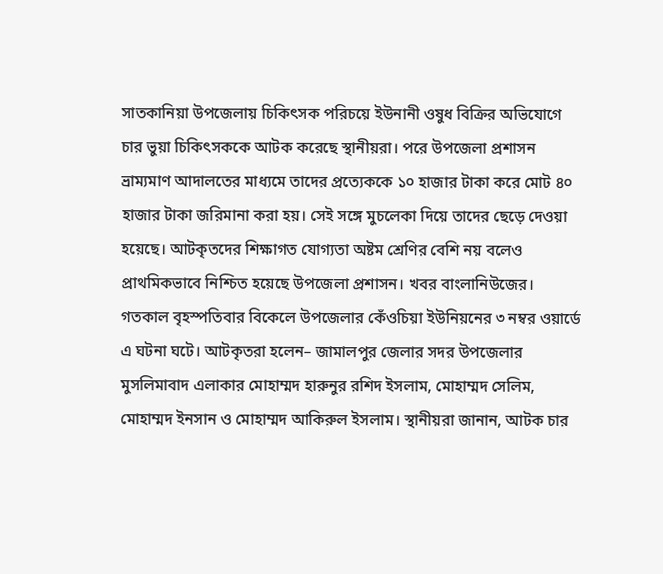সাতকানিয়া উপজেলায় চিকিৎসক পরিচয়ে ইউনানী ওষুধ বিক্রির অভিযোগে চার ভুয়া চিকিৎসককে আটক করেছে স্থানীয়রা। পরে উপজেলা প্রশাসন ভ্রাম্যমাণ আদালতের মাধ্যমে তাদের প্রত্যেককে ১০ হাজার টাকা করে মোট ৪০ হাজার টাকা জরিমানা করা হয়। সেই সঙ্গে মুচলেকা দিয়ে তাদের ছেড়ে দেওয়া হয়েছে। আটকৃতদের শিক্ষাগত যোগ্যতা অষ্টম শ্রেণির বেশি নয় বলেও প্রাথমিকভাবে নিশ্চিত হয়েছে উপজেলা প্রশাসন। খবর বাংলানিউজের।
গতকাল বৃহস্পতিবার বিকেলে উপজেলার কেঁওচিয়া ইউনিয়নের ৩ নম্বর ওয়ার্ডে এ ঘটনা ঘটে। আটকৃতরা হলেন– জামালপুর জেলার সদর উপজেলার মুসলিমাবাদ এলাকার মোহাম্মদ হারুনুর রশিদ ইসলাম, মোহাম্মদ সেলিম, মোহাম্মদ ইনসান ও মোহাম্মদ আকিরুল ইসলাম। স্থানীয়রা জানান, আটক চার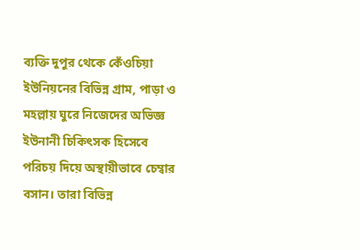ব্যক্তি দুপুর থেকে কেঁওচিয়া ইউনিয়নের বিভিন্ন গ্রাম, পাড়া ও মহল্লায় ঘুরে নিজেদের অভিজ্ঞ ইউনানী চিকিৎসক হিসেবে পরিচয় দিয়ে অস্থায়ীভাবে চেম্বার বসান। তারা বিভিন্ন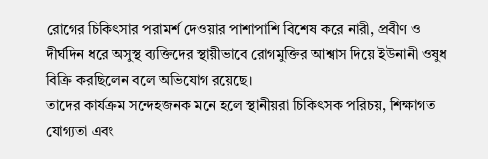রোগের চিকিৎসার পরামর্শ দেওয়ার পাশাপাশি বিশেষ করে নারী, প্রবীণ ও দীর্ঘদিন ধরে অসুস্থ ব্যক্তিদের স্থায়ীভাবে রোগমুক্তির আশ্বাস দিয়ে ইউনানী ওষুধ বিক্রি করছিলেন বলে অভিযোগ রয়েছে।
তাদের কার্যক্রম সন্দেহজনক মনে হলে স্থানীয়রা চিকিৎসক পরিচয়, শিক্ষাগত যোগ্যতা এবং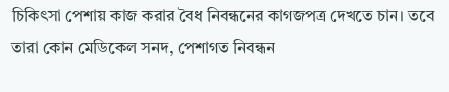চিকিৎসা পেশায় কাজ করার বৈধ নিবন্ধনের কাগজপত্র দেখতে চান। তবে তারা কোন মেডিকেল সনদ, পেশাগত নিবন্ধন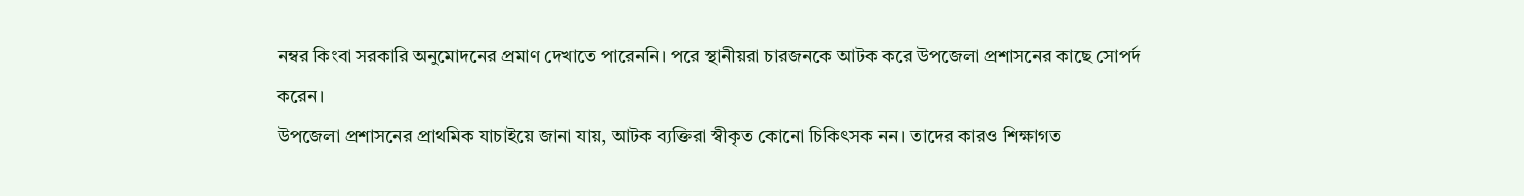নম্বর কিংবা সরকারি অনুমোদনের প্রমাণ দেখাতে পারেননি। পরে স্থানীয়রা চারজনকে আটক করে উপজেলা প্রশাসনের কাছে সোপর্দ করেন।
উপজেলা প্রশাসনের প্রাথমিক যাচাইয়ে জানা যায়, আটক ব্যক্তিরা স্বীকৃত কোনো চিকিৎসক নন। তাদের কারও শিক্ষাগত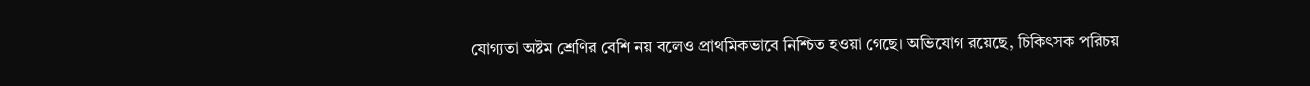যোগ্যতা অষ্টম শ্রেণির বেশি নয় বলেও প্রাথমিকভাবে নিশ্চিত হওয়া গেছে। অভিযোগ রয়েছে, চিকিৎসক পরিচয়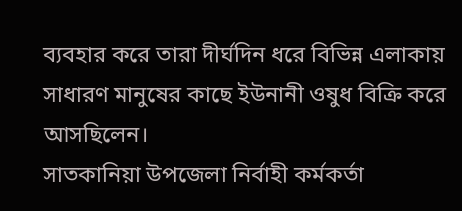ব্যবহার করে তারা দীর্ঘদিন ধরে বিভিন্ন এলাকায় সাধারণ মানুষের কাছে ইউনানী ওষুধ বিক্রি করে আসছিলেন।
সাতকানিয়া উপজেলা নির্বাহী কর্মকর্তা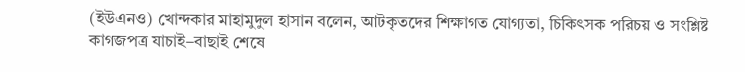(ইউএনও) খোন্দকার মাহামুদুল হাসান বলেন, আটকৃতদের শিক্ষাগত যোগ্যতা, চিকিৎসক পরিচয় ও সংশ্লিষ্ট কাগজপত্র যাচাই–বাছাই শেষে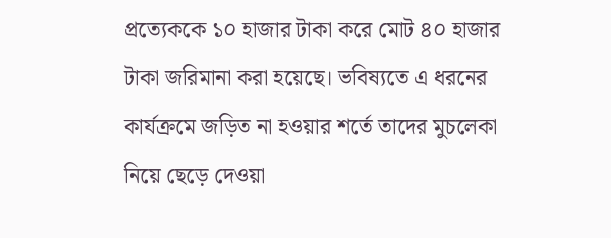প্রত্যেককে ১০ হাজার টাকা করে মোট ৪০ হাজার টাকা জরিমানা করা হয়েছে। ভবিষ্যতে এ ধরনের কার্যক্রমে জড়িত না হওয়ার শর্তে তাদের মুচলেকা নিয়ে ছেড়ে দেওয়া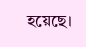হয়েছে।